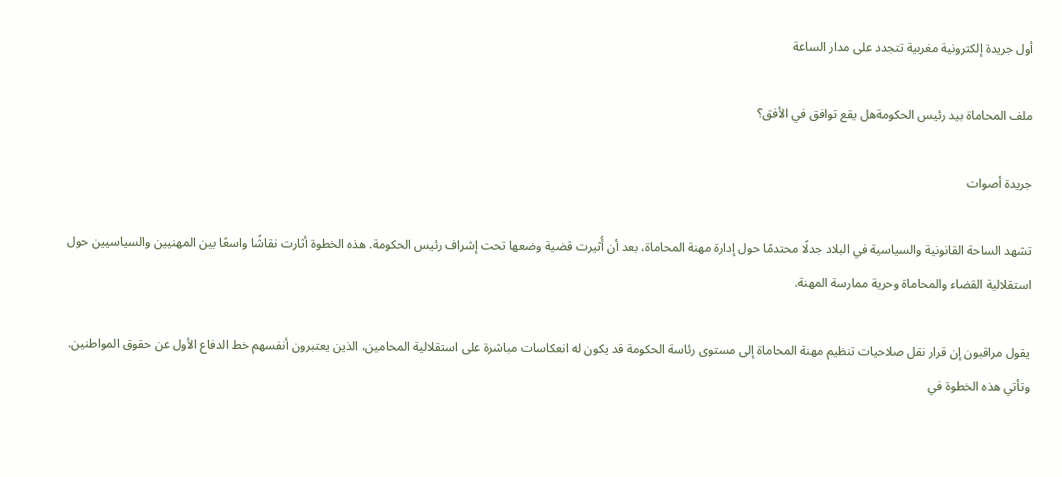أول جريدة إلكترونية مغربية تتجدد على مدار الساعة

ملف المحاماة بيد رئيس الحكومةهل يقع توافق في الأفق؟

جريدة أصوات

تشهد الساحة القانونية والسياسية في البلاد جدلًا محتدمًا حول إدارة مهنة المحاماة، بعد أن أُثيرت قضية وضعها تحت إشراف رئيس الحكومة. هذه الخطوة أثارت نقاشًا واسعًا بين المهنيين والسياسيين حول استقلالية القضاء والمحاماة وحرية ممارسة المهنة.

يقول مراقبون إن قرار نقل صلاحيات تنظيم مهنة المحاماة إلى مستوى رئاسة الحكومة قد يكون له انعكاسات مباشرة على استقلالية المحامين، الذين يعتبرون أنفسهم خط الدفاع الأول عن حقوق المواطنين. وتأتي هذه الخطوة في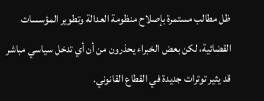ظل مطالب مستمرة بإصلاح منظومة العدالة وتطوير المؤسسات القضائية، لكن بعض الخبراء يحذرون من أن أي تدخل سياسي مباشر قد يثير توترات جديدة في القطاع القانوني.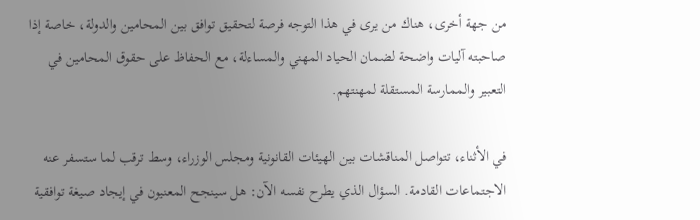من جهة أخرى، هناك من يرى في هذا التوجه فرصة لتحقيق توافق بين المحامين والدولة، خاصة إذا صاحبته آليات واضحة لضمان الحياد المهني والمساءلة، مع الحفاظ على حقوق المحامين في التعبير والممارسة المستقلة لمهنتهم.

في الأثناء، تتواصل المناقشات بين الهيئات القانونية ومجلس الوزراء، وسط ترقب لما ستسفر عنه الاجتماعات القادمة. السؤال الذي يطرح نفسه الآن: هل سينجح المعنيون في إيجاد صيغة توافقية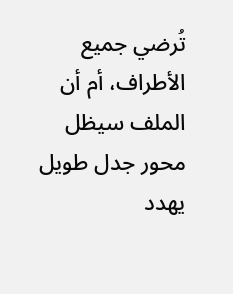تُرضي جميع الأطراف، أم أن الملف سيظل محور جدل طويل يهدد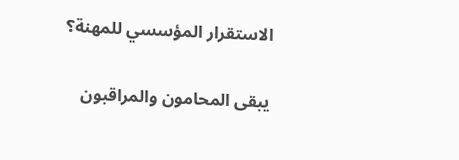الاستقرار المؤسسي للمهنة؟

يبقى المحامون والمراقبون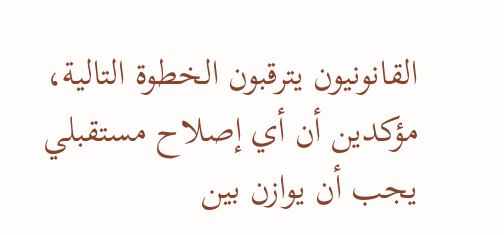القانونيون يترقبون الخطوة التالية، مؤكدين أن أي إصلاح مستقبلي يجب أن يوازن بين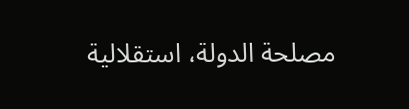مصلحة الدولة، استقلالية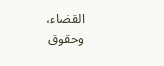القضاء، وحقوق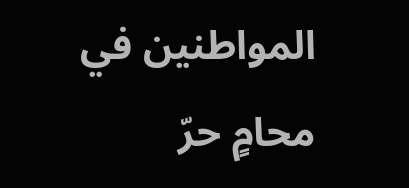المواطنين في محامٍ حرّ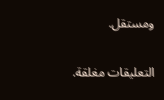ومستقل.

التعليقات مغلقة.